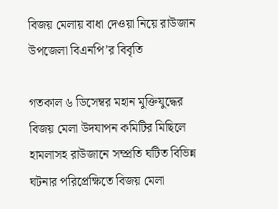বিজয় মেলায় বাধা দেওয়া নিয়ে রাউজান উপজেলা বিএনপি’র বিবৃতি

গতকাল ৬ ডিসেম্বর মহান মুক্তিযুদ্ধের বিজয় মেলা উদযাপন কমিটির মিছিলে হামলাসহ রাউজানে সম্প্রতি ঘটিত বিভিন্ন ঘটনার পরিপ্রেক্ষিতে বিজয় মেলা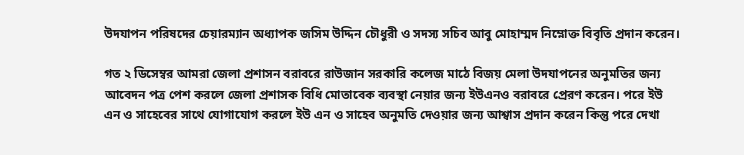উদযাপন পরিষদের চেয়ারম্যান অধ্যাপক জসিম উদ্দিন চৌধুরী ও সদস্য সচিব আবু মোহাম্মদ নিম্নোক্ত বিবৃতি প্রদান করেন।

গত ২ ডিসেম্বর আমরা জেলা প্রশাসন বরাবরে রাউজান সরকারি কলেজ মাঠে বিজয় মেলা উদযাপনের অনুমতির জন্য আবেদন পত্র পেশ করলে জেলা প্রশাসক বিধি মোতাবেক ব্যবস্থা নেয়ার জন্য ইউএনও বরাবরে প্রেরণ করেন। পরে ইউ এন ও সাহেবের সাথে যোগাযোগ করলে ইউ এন ও সাহেব অনুমতি দেওয়ার জন্য আশ্বাস প্রদান করেন কিন্তু পরে দেখা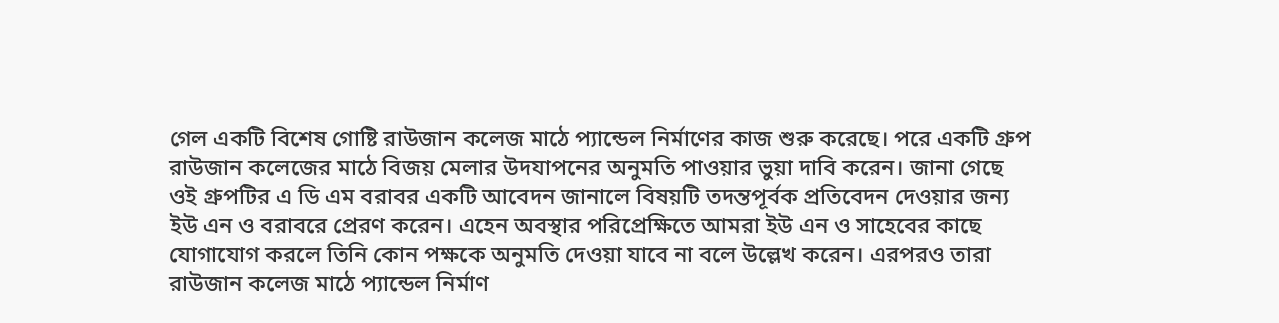গেল একটি বিশেষ গোষ্টি রাউজান কলেজ মাঠে প্যান্ডেল নির্মাণের কাজ শুরু করেছে। পরে একটি গ্রুপ রাউজান কলেজের মাঠে বিজয় মেলার উদযাপনের অনুমতি পাওয়ার ভুয়া দাবি করেন। জানা গেছে ওই গ্রুপটির এ ডি এম বরাবর একটি আবেদন জানালে বিষয়টি তদন্তপূর্বক প্রতিবেদন দেওয়ার জন্য ইউ এন ও বরাবরে প্রেরণ করেন। এহেন অবস্থার পরিপ্রেক্ষিতে আমরা ইউ এন ও সাহেবের কাছে যোগাযোগ করলে তিনি কোন পক্ষকে অনুমতি দেওয়া যাবে না বলে উল্লেখ করেন। এরপরও তারা রাউজান কলেজ মাঠে প্যান্ডেল নির্মাণ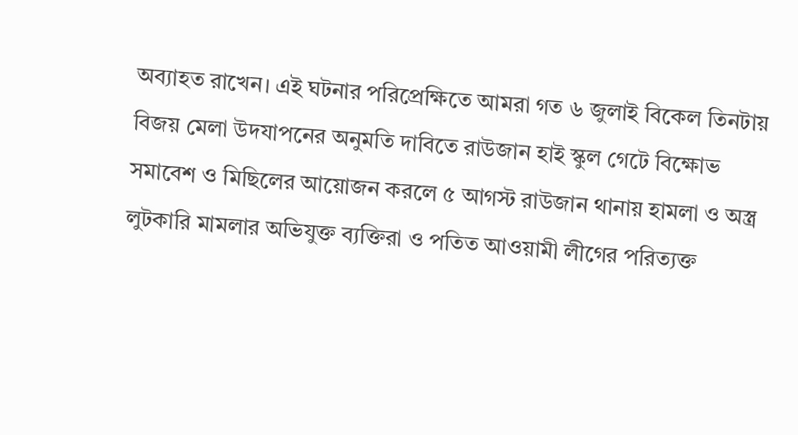অব্যাহত রাখেন। এই ঘটনার পরিপ্রেক্ষিতে আমরা গত ৬ জুলাই বিকেল তিনটায় বিজয় মেলা উদযাপনের অনুমতি দাবিতে রাউজান হাই স্কুল গেটে বিক্ষোভ সমাবেশ ও মিছিলের আয়োজন করলে ৫ আগস্ট রাউজান থানায় হামলা ও অস্ত্র লুটকারি মামলার অভিযুক্ত ব্যক্তিরা ও পতিত আওয়ামী লীগের পরিত্যক্ত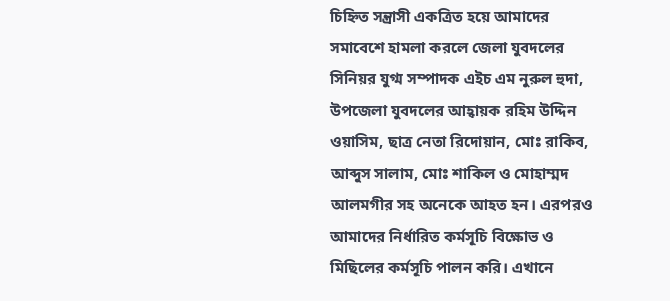চিহ্নিত সন্ত্রাসী একত্রিত হয়ে আমাদের সমাবেশে হামলা করলে জেলা যুবদলের সিনিয়র যুগ্ম সম্পাদক এইচ এম নুরুল হুদা, উপজেলা যুবদলের আহ্বায়ক রহিম উদ্দিন ওয়াসিম, ছাত্র নেতা রিদোয়ান, মোঃ রাকিব, আব্দুস সালাম, মোঃ শাকিল ও মোহাম্মদ আলমগীর সহ অনেকে আহত হন। এরপরও আমাদের নির্ধারিত কর্মসূচি বিক্ষোভ ও মিছিলের কর্মসূচি পালন করি। এখানে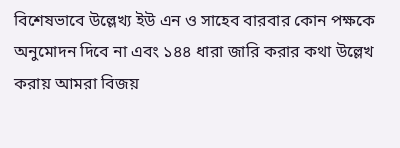বিশেষভাবে উল্লেখ্য ইউ এন ও সাহেব বারবার কোন পক্ষকে অনুমোদন দিবে না এবং ১৪৪ ধারা জারি করার কথা উল্লেখ করায় আমরা বিজয়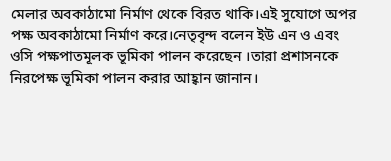মেলার অবকাঠামো নির্মাণ থেকে বিরত থাকি।এই সুযোগে অপর পক্ষ অবকাঠামো নির্মাণ করে।নেতৃবৃন্দ বলেন ইউ এন ও এবং ওসি পক্ষপাতমূলক ভূমিকা পালন করেছেন ।তারা প্রশাসনকে নিরপেক্ষ ভূমিকা পালন করার আহ্বান জানান।